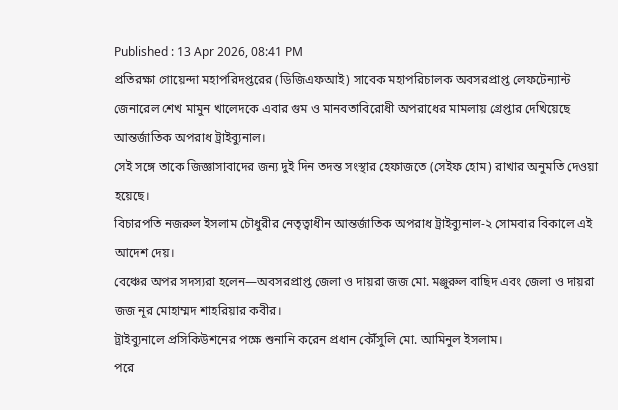Published : 13 Apr 2026, 08:41 PM
প্রতিরক্ষা গোয়েন্দা মহাপরিদপ্তরের (ডিজিএফআই) সাবেক মহাপরিচালক অবসরপ্রাপ্ত লেফটেন্যান্ট জেনারেল শেখ মামুন খালেদকে এবার গুম ও মানবতাবিরোধী অপরাধের মামলায় গ্রেপ্তার দেখিয়েছে আন্তর্জাতিক অপরাধ ট্রাইব্যুনাল।
সেই সঙ্গে তাকে জিজ্ঞাসাবাদের জন্য দুই দিন তদন্ত সংস্থার হেফাজতে (সেইফ হোম) রাখার অনুমতি দেওয়া হয়েছে।
বিচারপতি নজরুল ইসলাম চৌধুরীর নেতৃত্বাধীন আন্তর্জাতিক অপরাধ ট্রাইব্যুনাল-২ সোমবার বিকালে এই আদেশ দেয়।
বেঞ্চের অপর সদস্যরা হলেন—অবসরপ্রাপ্ত জেলা ও দায়রা জজ মো. মঞ্জুরুল বাছিদ এবং জেলা ও দায়রা জজ নূর মোহাম্মদ শাহরিয়ার কবীর।
ট্রাইব্যুনালে প্রসিকিউশনের পক্ষে শুনানি করেন প্রধান কৌঁসুলি মো. আমিনুল ইসলাম।
পরে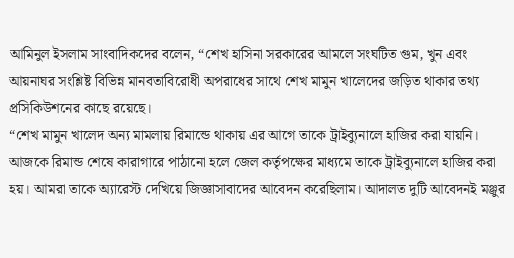আমিনুল ইসলাম সাংবাদিকদের বলেন, “শেখ হাসিনা সরকারের আমলে সংঘটিত গুম, খুন এবং আয়নাঘর সংশ্লিষ্ট বিভিন্ন মানবতাবিরোধী অপরাধের সাথে শেখ মামুন খালেদের জড়িত থাকার তথ্য প্রসিকিউশনের কাছে রয়েছে।
“শেখ মামুন খালেদ অন্য মামলায় রিমান্ডে থাকায় এর আগে তাকে ট্রাইব্যুনালে হাজির করা যায়নি। আজকে রিমান্ড শেষে কারাগারে পাঠানো হলে জেল কর্তৃপক্ষের মাধ্যমে তাকে ট্রাইব্যুনালে হাজির করা হয়। আমরা তাকে অ্যারেস্ট দেখিয়ে জিজ্ঞাসাবাদের আবেদন করেছিলাম। আদালত দুটি আবেদনই মঞ্জুর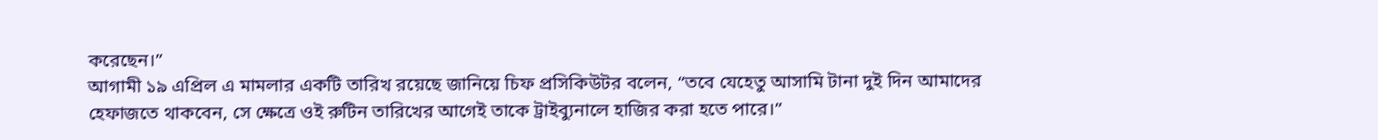করেছেন।”
আগামী ১৯ এপ্রিল এ মামলার একটি তারিখ রয়েছে জানিয়ে চিফ প্রসিকিউটর বলেন, “তবে যেহেতু আসামি টানা দুই দিন আমাদের হেফাজতে থাকবেন, সে ক্ষেত্রে ওই রুটিন তারিখের আগেই তাকে ট্রাইব্যুনালে হাজির করা হতে পারে।”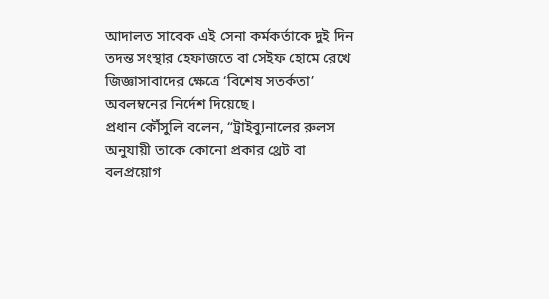আদালত সাবেক এই সেনা কর্মকর্তাকে দুই দিন তদন্ত সংস্থার হেফাজতে বা সেইফ হোমে রেখে জিজ্ঞাসাবাদের ক্ষেত্রে ‘বিশেষ সতর্কতা’ অবলম্বনের নির্দেশ দিয়েছে।
প্রধান কৌঁসুলি বলেন, “ট্রাইব্যুনালের রুলস অনুযায়ী তাকে কোনো প্রকার থ্রেট বা বলপ্রয়োগ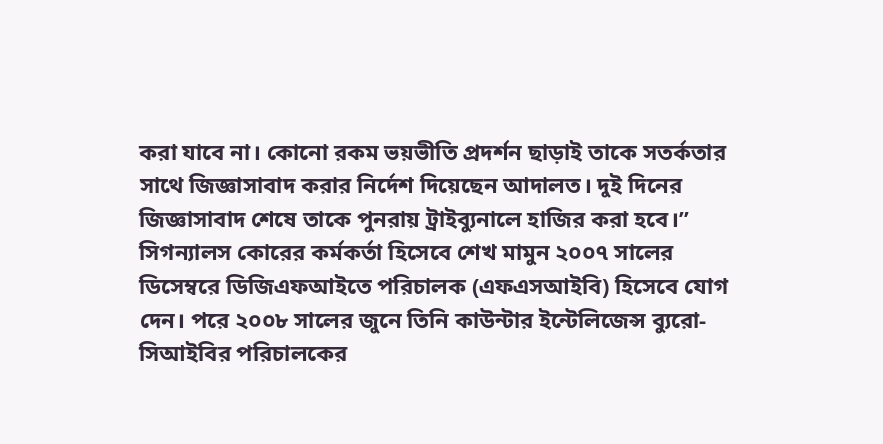করা যাবে না। কোনো রকম ভয়ভীতি প্রদর্শন ছাড়াই তাকে সতর্কতার সাথে জিজ্ঞাসাবাদ করার নির্দেশ দিয়েছেন আদালত। দুই দিনের জিজ্ঞাসাবাদ শেষে তাকে পুনরায় ট্রাইব্যুনালে হাজির করা হবে।”
সিগন্যালস কোরের কর্মকর্তা হিসেবে শেখ মামুন ২০০৭ সালের ডিসেম্বরে ডিজিএফআইতে পরিচালক (এফএসআইবি) হিসেবে যোগ দেন। পরে ২০০৮ সালের জুনে তিনি কাউন্টার ইন্টেলিজেন্স ব্যুরো-সিআইবির পরিচালকের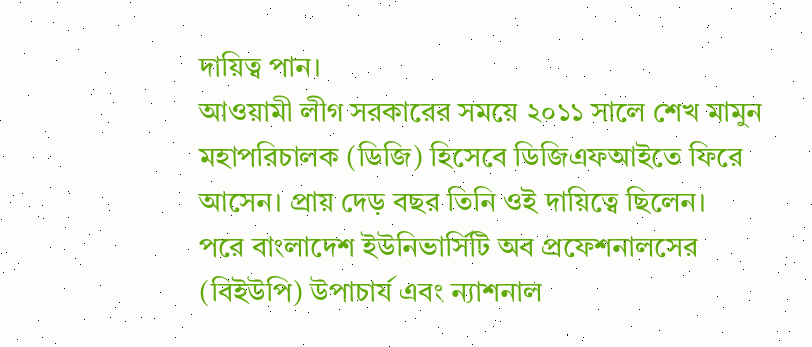দায়িত্ব পান।
আওয়ামী লীগ সরকারের সময়ে ২০১১ সালে শেখ মামুন মহাপরিচালক (ডিজি) হিসেবে ডিজিএফআইতে ফিরে আসেন। প্রায় দেড় বছর তিনি ওই দায়িত্বে ছিলেন।
পরে বাংলাদেশ ইউনিভার্সিটি অব প্রফেশনালসের (বিইউপি) উপাচার্য এবং ন্যাশনাল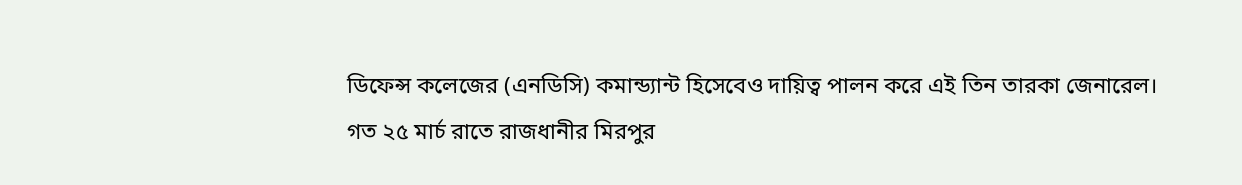ডিফেন্স কলেজের (এনডিসি) কমান্ড্যান্ট হিসেবেও দায়িত্ব পালন করে এই তিন তারকা জেনারেল।
গত ২৫ মার্চ রাতে রাজধানীর মিরপুর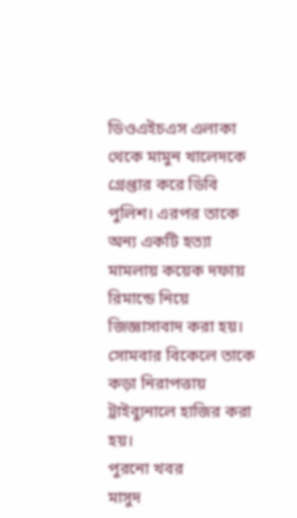ডিওএইচএস এলাকা থেকে মামুন খালেদকে গ্রেপ্তার করে ডিবি পুলিশ। এরপর তাকে অন্য একটি হত্যা মামলায় কয়েক দফায় রিমান্ডে নিয়ে জিজ্ঞাসাবাদ করা হয়। সোমবার বিকেলে তাকে কড়া নিরাপত্তায় ট্রাইব্যুনালে হাজির করা হয়।
পুরনো খবর
মাসুদ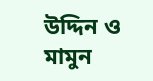উদ্দিন ও মামুন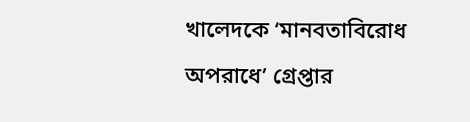খালেদকে ‘মানবতাবিরোধ অপরাধে’ গ্রেপ্তার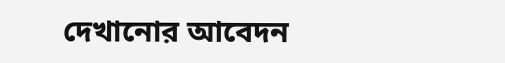দেখানোর আবেদন